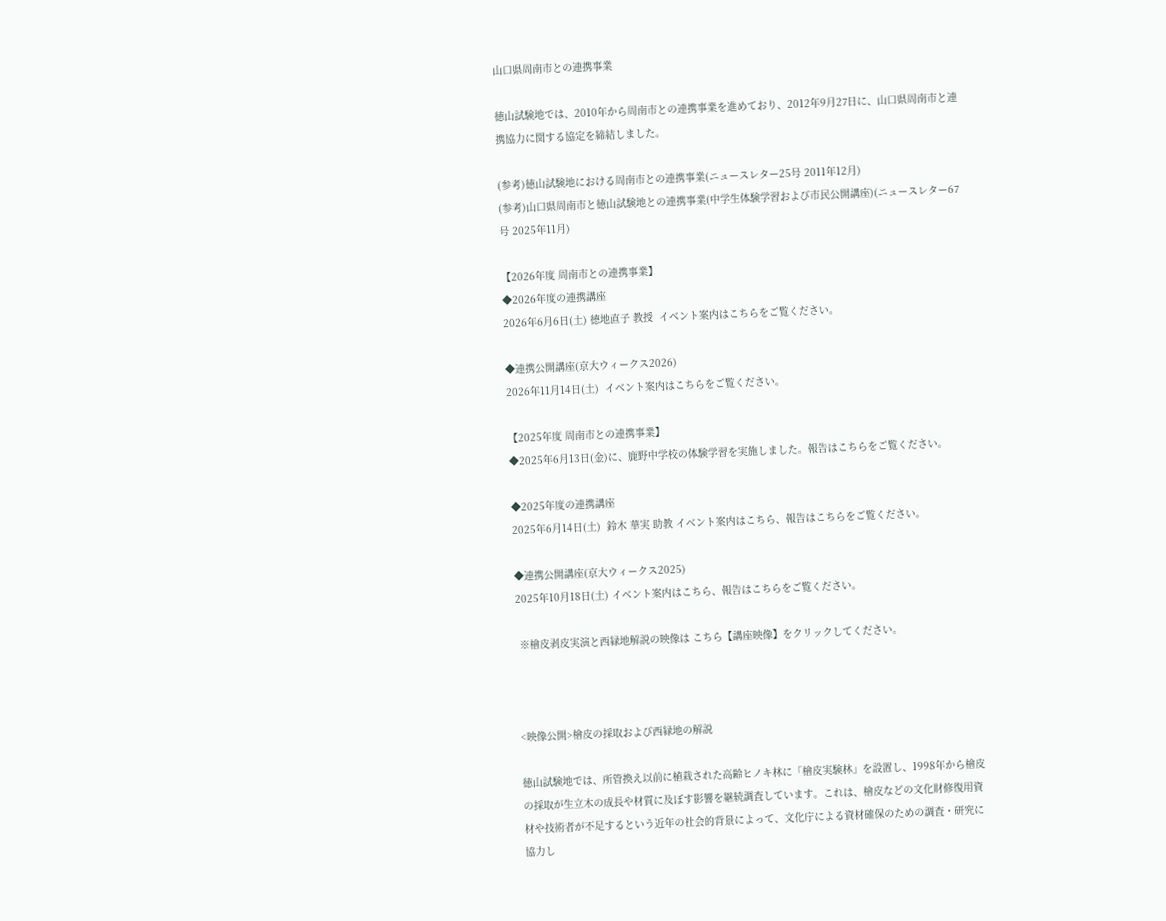山口県周南市との連携事業

徳山試験地では、2010年から周南市との連携事業を進めており、2012年9月27日に、山口県周南市と連携協力に関する協定を締結しました。

(参考)徳山試験地における周南市との連携事業(ニュースレター25号 2011年12月)
(参考)山口県周南市と徳山試験地との連携事業(中学生体験学習および市民公開講座)(ニュースレター67号 2025年11月)

【2026年度 周南市との連携事業】
◆2026年度の連携講座
2026年6月6日(土) 德地直子 教授  イベント案内はこちらをご覧ください。

◆連携公開講座(京大ウィークス2026)
2026年11月14日(土)  イベント案内はこちらをご覧ください。

【2025年度 周南市との連携事業】
◆2025年6月13日(金)に、鹿野中学校の体験学習を実施しました。報告はこちらをご覧ください。

◆2025年度の連携講座
2025年6月14日(土)  鈴木 華実 助教 イベント案内はこちら、報告はこちらをご覧ください。

◆連携公開講座(京大ウィークス2025)
2025年10月18日(土) イベント案内はこちら、報告はこちらをご覧ください。

 ※檜皮剥皮実演と西緑地解説の映像は こちら【講座映像】をクリックしてください。



<映像公開>檜皮の採取および西緑地の解説

徳山試験地では、所管換え以前に植栽された高齢ヒノキ林に「檜皮実験林」を設置し、1998年から檜皮の採取が生立木の成長や材質に及ぼす影響を継続調査しています。これは、檜皮などの文化財修復用資材や技術者が不足するという近年の社会的背景によって、文化庁による資材確保のための調査・研究に協力し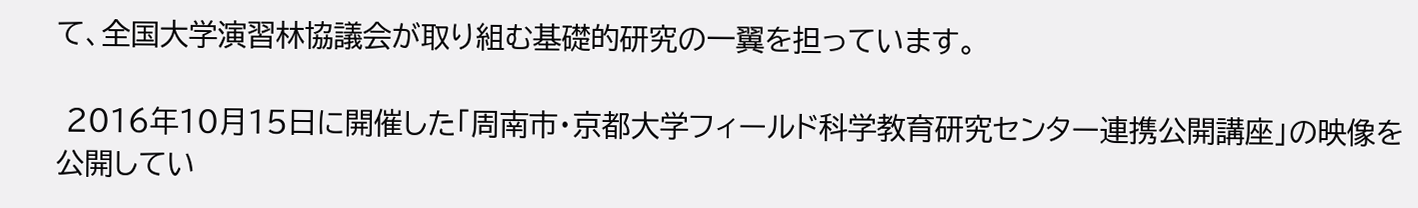て、全国大学演習林協議会が取り組む基礎的研究の一翼を担っています。

 2016年10月15日に開催した「周南市・京都大学フィールド科学教育研究センター連携公開講座」の映像を公開してい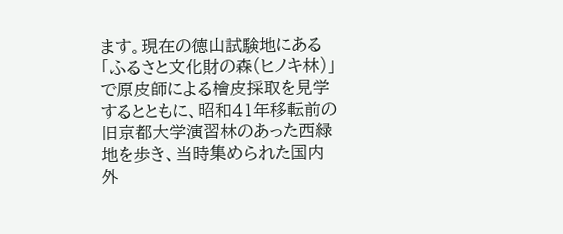ます。現在の徳山試験地にある「ふるさと文化財の森(ヒノキ林)」で原皮師による檜皮採取を見学するとともに、昭和41年移転前の旧京都大学演習林のあった西緑地を歩き、当時集められた国内外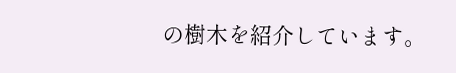の樹木を紹介しています。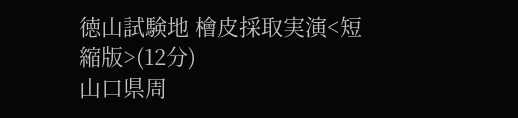徳山試験地 檜皮採取実演<短縮版>(12分)
山口県周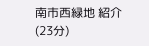南市西緑地 紹介(23分)